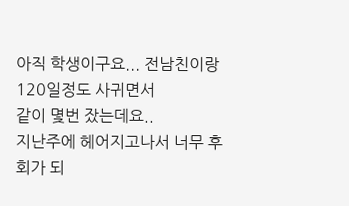아직 학생이구요... 전남친이랑 120일정도 사귀면서
같이 몇번 잤는데요..
지난주에 헤어지고나서 너무 후회가 되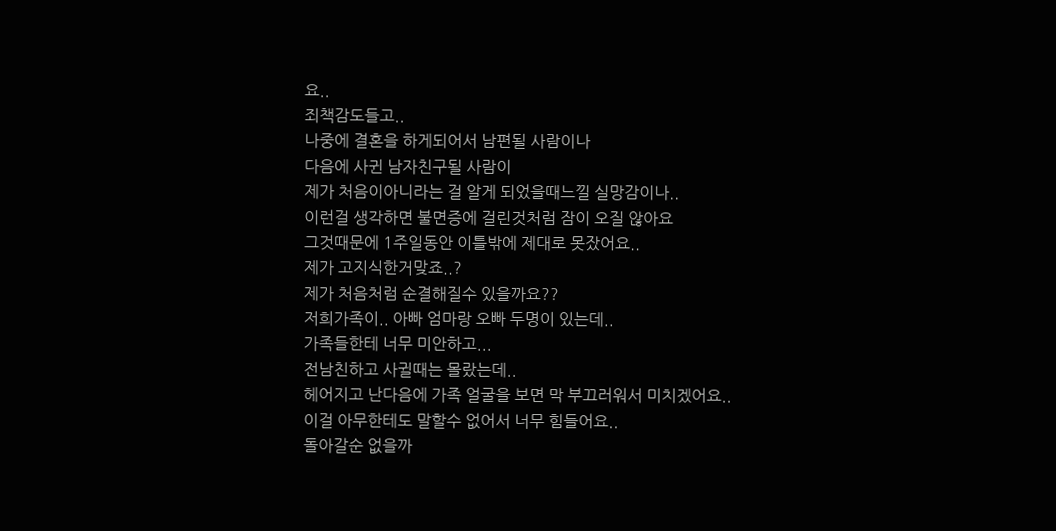요..
죄책감도들고..
나중에 결혼을 하게되어서 남편될 사람이나
다음에 사귄 남자친구될 사람이
제가 처음이아니라는 걸 알게 되었을때느낄 실망감이나..
이런걸 생각하면 불면증에 걸린것처럼 잠이 오질 않아요
그것때문에 1주일동안 이틀밖에 제대로 못잤어요..
제가 고지식한거맞죠..?
제가 처음처럼 순결해질수 있을까요??
저희가족이.. 아빠 엄마랑 오빠 두명이 있는데..
가족들한테 너무 미안하고...
전남친하고 사귈때는 몰랐는데..
헤어지고 난다음에 가족 얼굴을 보면 막 부끄러워서 미치겠어요..
이걸 아무한테도 말할수 없어서 너무 힘들어요..
돌아갈순 없을까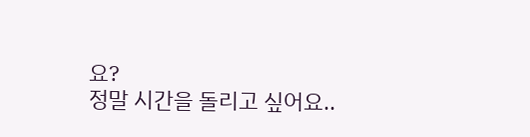요?
정말 시간을 돌리고 싶어요..